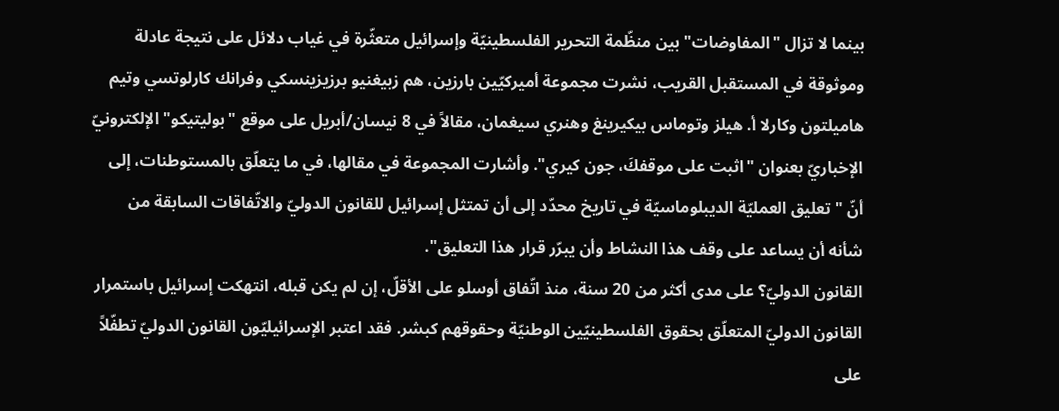بينما لا تزال "المفاوضات" بين منظّمة التحرير الفلسطينيّة وإسرائيل متعثّرة في غياب دلائل على نتيجة عادلة وموثوقة في المستقبل القريب، نشرت مجموعة أميركيّين بارزين، هم زبيغنيو برزيزينسكي وفرانك كارلوتسي وتيم هاميلتون وكارلا أ. هيلز وتوماس بيكيرينغ وهنري سيغمان، مقالاً في 8 نيسان/أبريل على موقع "بوليتيكو" الإلكترونيّ الإخباريّ بعنوان "اثبت على موقفكَ، جون كيري". وأشارت المجموعة في مقالها، في ما يتعلّق بالمستوطنات، إلى أنّ "تعليق العمليّة الديبلوماسيّة في تاريخ محدّد إلى أن تمتثل إسرائيل للقانون الدوليّ والاتّفاقات السابقة من شأنه أن يساعد على وقف هذا النشاط وأن يبرّر قرار هذا التعليق".
القانون الدوليّ؟ على مدى أكثر من 20 سنة، منذ اتّفاق أوسلو على الأقلّ، إن لم يكن قبله، انتهكت إسرائيل باستمرار القانون الدوليّ المتعلّق بحقوق الفلسطينيّين الوطنيّة وحقوقهم كبشر. فقد اعتبر الإسرائيليّون القانون الدوليّ تطفّلاً على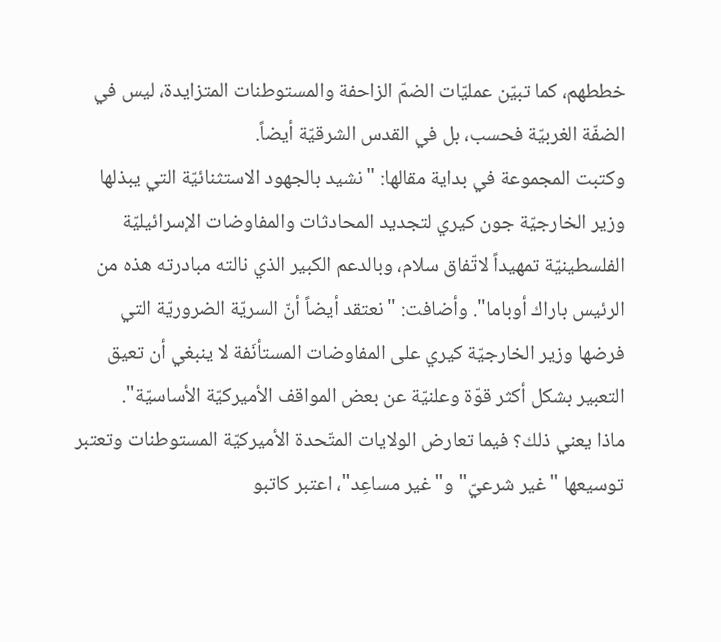خططهم، كما تبيّن عمليّات الضمّ الزاحفة والمستوطنات المتزايدة، ليس في الضفّة الغربيّة فحسب، بل في القدس الشرقيّة أيضاً.
وكتبت المجموعة في بداية مقالها: "نشيد بالجهود الاستثنائيّة التي يبذلها وزير الخارجيّة جون كيري لتجديد المحادثات والمفاوضات الإسرائيليّة الفلسطينيّة تمهيداً لاتّفاق سلام، وبالدعم الكبير الذي نالته مبادرته هذه من الرئيس باراك أوباما". وأضافت: "نعتقد أيضاً أنّ السريّة الضروريّة التي فرضها وزير الخارجيّة كيري على المفاوضات المستأنَفة لا ينبغي أن تعيق التعبير بشكل أكثر قوّة وعلنيّة عن بعض المواقف الأميركيّة الأساسيّة".
ماذا يعني ذلك؟ فيما تعارض الولايات المتّحدة الأميركيّة المستوطنات وتعتبر توسيعها "غير شرعيّ" و"غير مساعِد"، اعتبر كاتبو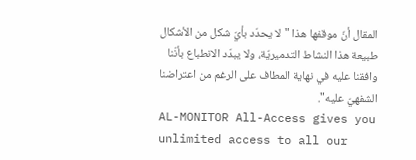المقال أنّ موقفها هذا "لا يحدّد بأيّ شكل من الأشكال طبيعة هذا النشاط التدميريّة، ولا يبدّد الانطباع بأنّنا وافقنا عليه في نهاية المطاف على الرغم من اعتراضنا الشفهيّ عليه".
AL-MONITOR All-Access gives you unlimited access to all our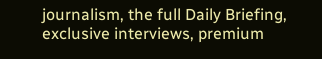journalism, the full Daily Briefing, exclusive interviews, premium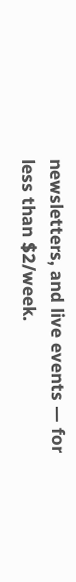newsletters, and live events — for less than $2/week.